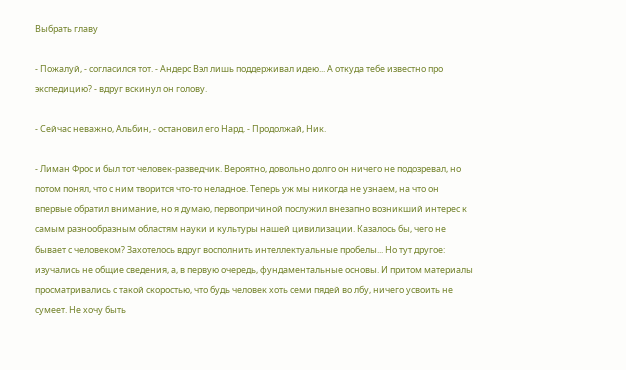Выбрать главу

- Пожалуй, - согласился тот. - Андерс Вэл лишь поддерживал идею... А откуда тебе известно про экспедицию? - вдруг вскинул он голову.

- Сейчас неважно, Альбин, - остановил его Нард. - Продолжай, Ник.

- Лиман Фрос и был тот человек-разведчик. Вероятно, довольно долго он ничего не подозревал, но потом понял, что с ним творится что-то неладное. Теперь уж мы никогда не узнаем, на что он впервые обратил внимание, но я думаю, первопричиной послужил внезапно возникший интерес к самым разнообразным областям науки и культуры нашей цивилизации. Казалось бы, чего не бывает с человеком? Захотелось вдруг восполнить интеллектуальные пробелы... Но тут другое: изучались не общие сведения, а, в первую очередь, фундаментальные основы. И притом материалы просматривались с такой скоростью, что будь человек хоть семи пядей во лбу, ничего усвоить не сумеет. Не хочу быть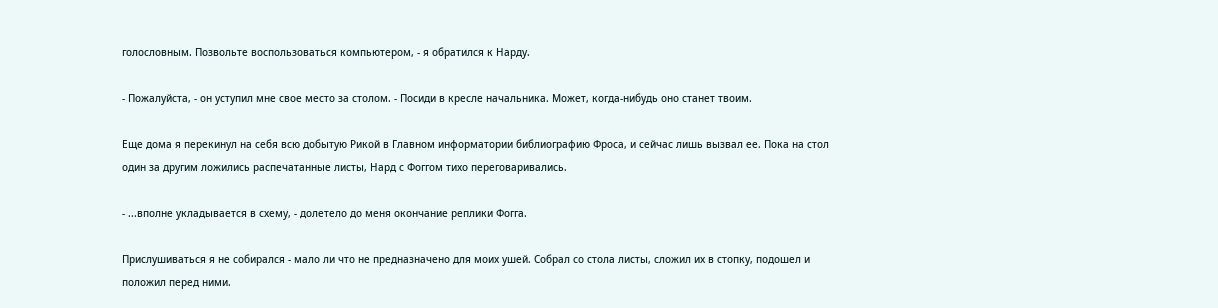голословным. Позвольте воспользоваться компьютером, - я обратился к Нарду.

- Пожалуйста, - он уступил мне свое место за столом. - Посиди в кресле начальника. Может, когда-нибудь оно станет твоим.

Еще дома я перекинул на себя всю добытую Рикой в Главном информатории библиографию Фроса, и сейчас лишь вызвал ее. Пока на стол один за другим ложились распечатанные листы, Нард с Фоггом тихо переговаривались.

- ...вполне укладывается в схему, - долетело до меня окончание реплики Фогга.

Прислушиваться я не собирался - мало ли что не предназначено для моих ушей. Собрал со стола листы, сложил их в стопку, подошел и положил перед ними.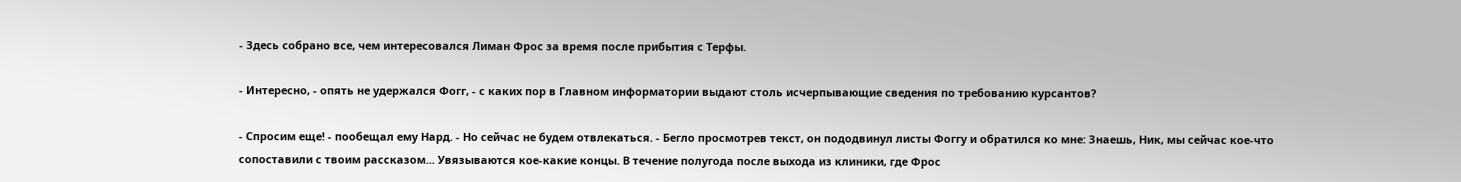- Здесь собрано все, чем интересовался Лиман Фрос за время после прибытия с Терфы.

- Интересно, - опять не удержался Фогг, - с каких пор в Главном информатории выдают столь исчерпывающие сведения по требованию курсантов?

- Спросим еще! - пообещал ему Нард. - Но сейчас не будем отвлекаться. - Бегло просмотрев текст, он пододвинул листы Фоггу и обратился ко мне: Знаешь, Ник, мы сейчас кое-что сопоставили с твоим рассказом... Увязываются кое-какие концы. В течение полугода после выхода из клиники, где Фрос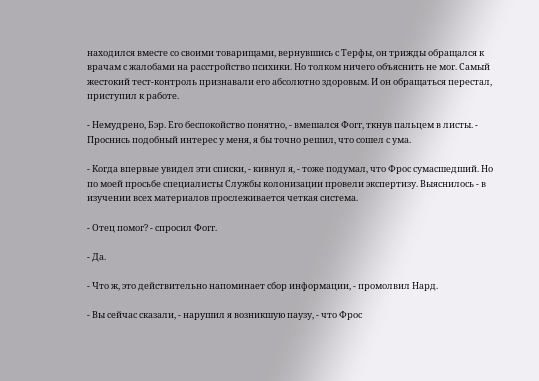находился вместе со своими товарищами, вернувшись с Терфы, он трижды обращался к врачам с жалобами на расстройство психики. Но толком ничего объяснить не мог. Самый жестокий тест-контроль признавали его абсолютно здоровым. И он обращаться перестал, приступил к работе.

- Немудрено, Бэр. Его беспокойство понятно, - вмешался Фогг, ткнув пальцем в листы. - Проснись подобный интерес у меня, я бы точно решил, что сошел с ума.

- Когда впервые увидел эти списки, - кивнул я, - тоже подумал, что Фрос сумасшедший. Но по моей просьбе специалисты Службы колонизации провели экспертизу. Выяснилось - в изучении всех материалов прослеживается четкая система.

- Отец помог? - спросил Фогг.

- Да.

- Что ж, это действительно напоминает сбор информации, - промолвил Нард.

- Вы сейчас сказали, - нарушил я возникшую паузу, - что Фрос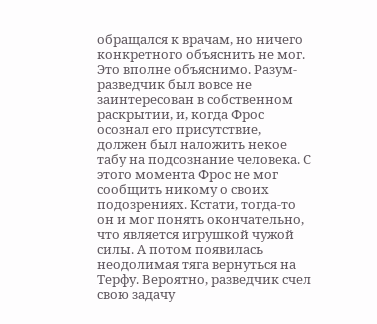обращался к врачам, но ничего конкретного объяснить не мог. Это вполне объяснимо. Разум-разведчик был вовсе не заинтересован в собственном раскрытии, и, когда Фрос осознал его присутствие, должен был наложить некое табу на подсознание человека. С этого момента Фрос не мог сообщить никому о своих подозрениях. Кстати, тогда-то он и мог понять окончательно, что является игрушкой чужой силы. А потом появилась неодолимая тяга вернуться на Терфу. Вероятно, разведчик счел свою задачу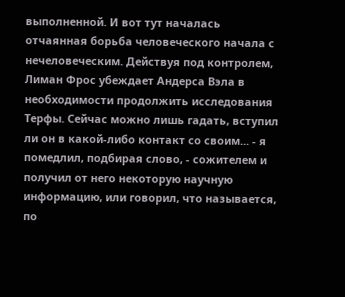выполненной. И вот тут началась отчаянная борьба человеческого начала с нечеловеческим. Действуя под контролем, Лиман Фрос убеждает Андерса Вэла в необходимости продолжить исследования Терфы. Сейчас можно лишь гадать, вступил ли он в какой-либо контакт со своим... - я помедлил, подбирая слово, - сожителем и получил от него некоторую научную информацию, или говорил, что называется, по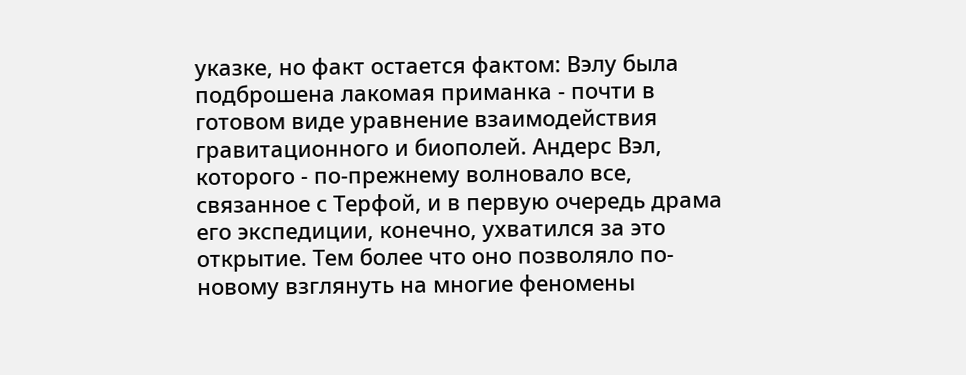указке, но факт остается фактом: Вэлу была подброшена лакомая приманка - почти в готовом виде уравнение взаимодействия гравитационного и биополей. Андерс Вэл, которого - по-прежнему волновало все, связанное с Терфой, и в первую очередь драма его экспедиции, конечно, ухватился за это открытие. Тем более что оно позволяло по-новому взглянуть на многие феномены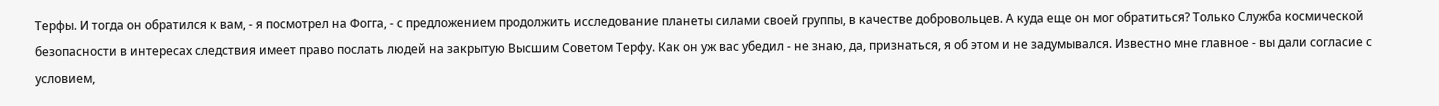Терфы. И тогда он обратился к вам, - я посмотрел на Фогга, - с предложением продолжить исследование планеты силами своей группы, в качестве добровольцев. А куда еще он мог обратиться? Только Служба космической безопасности в интересах следствия имеет право послать людей на закрытую Высшим Советом Терфу. Как он уж вас убедил - не знаю, да, признаться, я об этом и не задумывался. Известно мне главное - вы дали согласие с условием,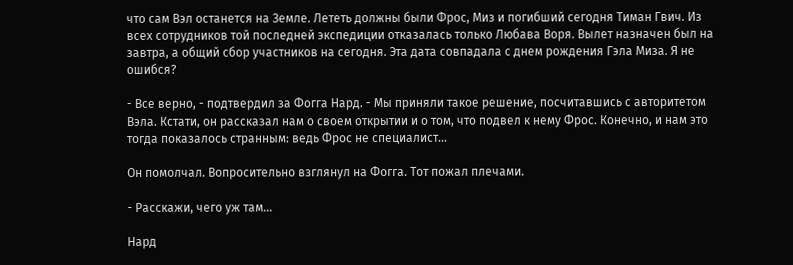что сам Вэл останется на Земле. Лететь должны были Фрос, Миз и погибший сегодня Тиман Гвич. Из всех сотрудников той последней экспедиции отказалась только Любава Воря. Вылет назначен был на завтра, а общий сбор участников на сегодня. Эта дата совпадала с днем рождения Гэла Миза. Я не ошибся?

- Все верно, - подтвердил за Фогга Нард. - Мы приняли такое решение, посчитавшись с авторитетом Вэла. Кстати, он рассказал нам о своем открытии и о том, что подвел к нему Фрос. Конечно, и нам это тогда показалось странным: ведь Фрос не специалист...

Он помолчал. Вопросительно взглянул на Фогга. Тот пожал плечами.

- Расскажи, чего уж там...

Нард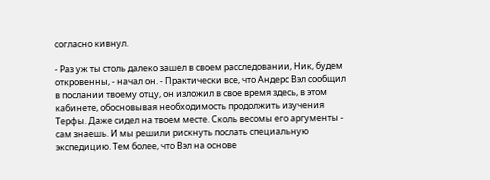согласно кивнул.

- Раз уж ты столь далеко зашел в своем расследовании, Ник, будем откровенны, - начал он. - Практически все, что Андерс Вэл сообщил в послании твоему отцу, он изложил в свое время здесь, в этом кабинете, обосновывая необходимость продолжить изучения Терфы. Даже сидел на твоем месте. Сколь весомы его аргументы - сам знаешь. И мы решили рискнуть послать специальную экспедицию. Тем более, что Вэл на основе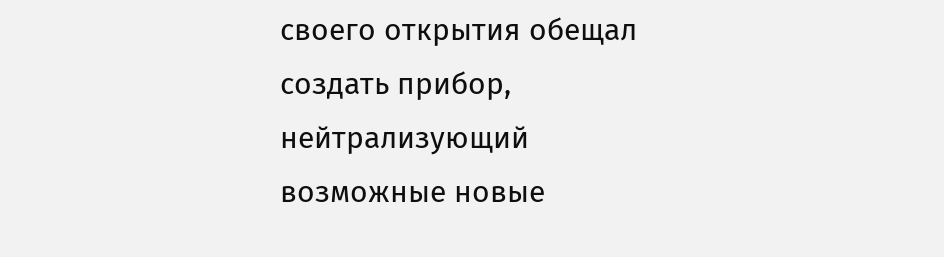своего открытия обещал создать прибор, нейтрализующий возможные новые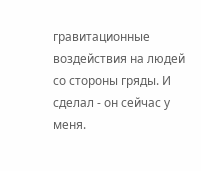гравитационные воздействия на людей со стороны гряды. И сделал - он сейчас у меня.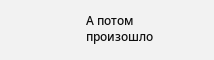А потом произошло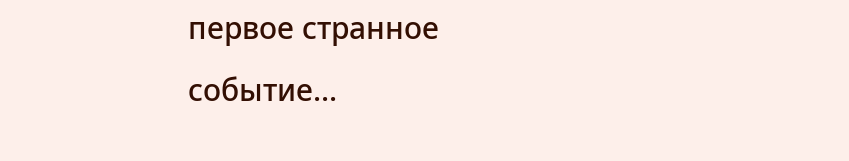первое странное событие...